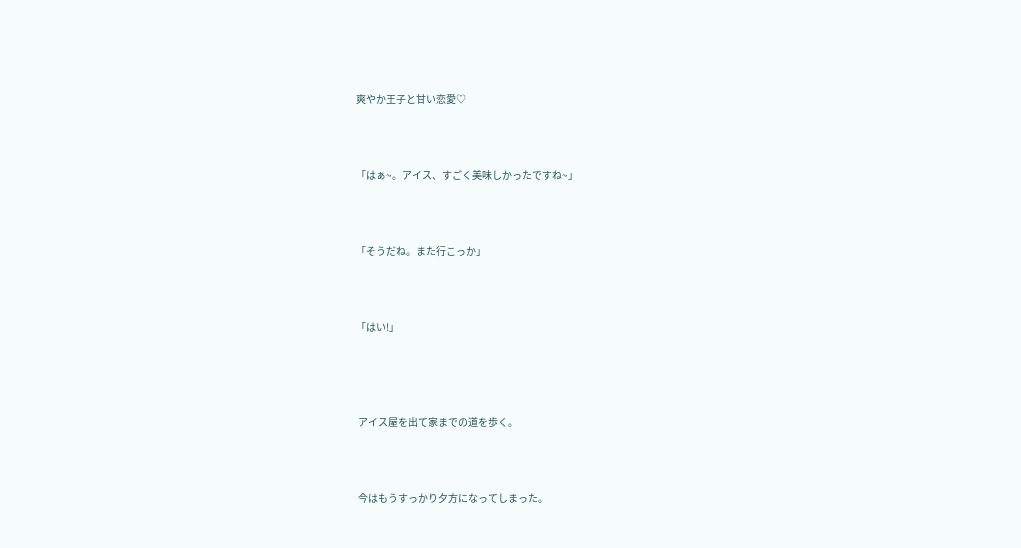爽やか王子と甘い恋愛♡



「はぁ~。アイス、すごく美味しかったですね~」



「そうだね。また行こっか」



「はい!」




 アイス屋を出て家までの道を歩く。



 今はもうすっかり夕方になってしまった。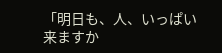「明日も、人、いっぱい来ますか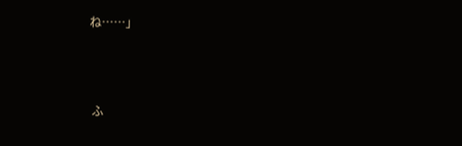ね……」



 ふ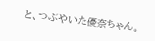と、つぶやいた優奈ちゃん。